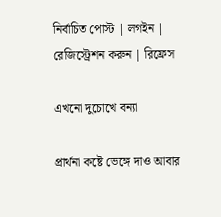নির্বাচিত পোস্ট | লগইন | রেজিস্ট্রেশন করুন | রিফ্রেস

এখনো দুচোখে বন্যা

প্রার্থনা কষ্টে ভেঙ্গে দাও আবার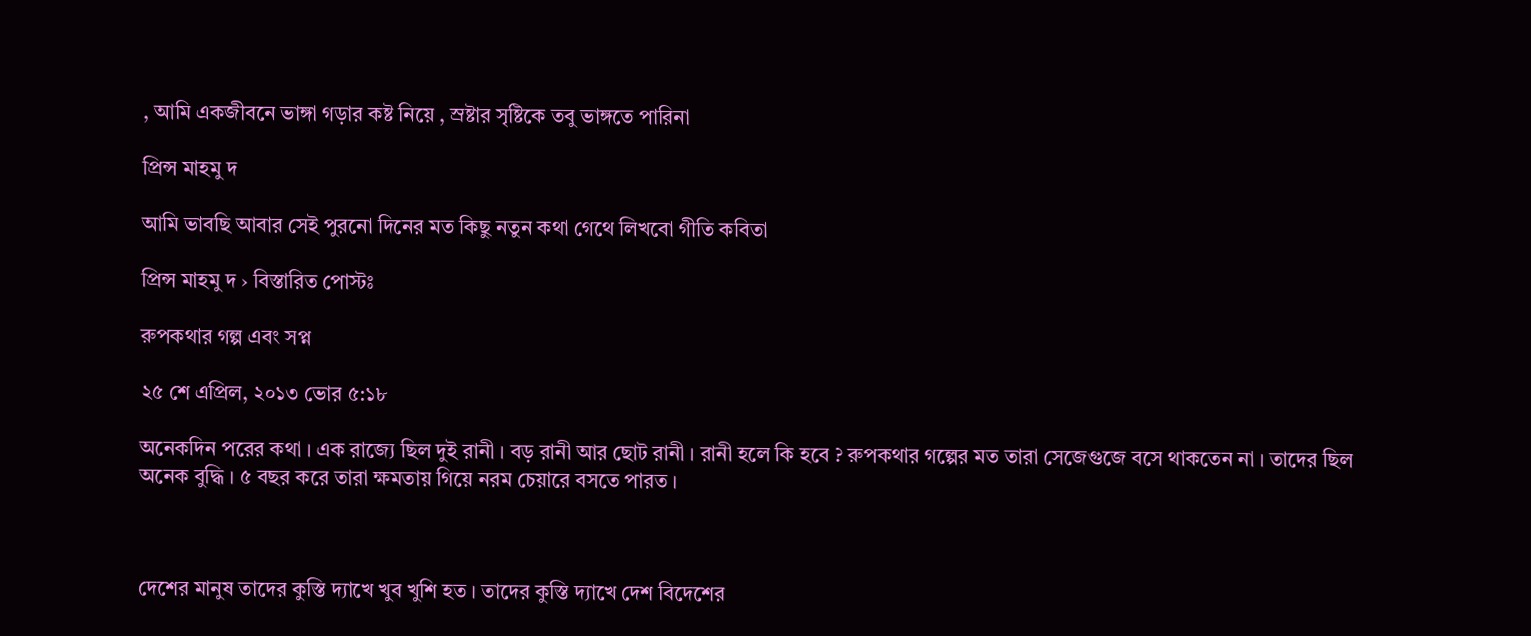, আমি একজীবনে ভাঙ্গা গড়ার কষ্ট নিয়ে , স্রষ্টার সৃষ্টিকে তবু ভাঙ্গতে পারিনা

প্রিন্স মাহমু দ

আমি ভাবছি আবার সেই পুরনো দিনের মত কিছু নতুন কথা গেথে লিখবো গীতি কবিতা

প্রিন্স মাহমু দ › বিস্তারিত পোস্টঃ

রুপকথার গল্প এবং সপ্ন

২৫ শে এপ্রিল, ২০১৩ ভোর ৫:১৮

অনেকদিন পরের কথা । এক রাজ্যে ছিল দুই রানী । বড় রানী আর ছোট রানী । রানী হলে কি হবে ? রুপকথার গল্পের মত তারা সেজেগুজে বসে থাকতেন না । তাদের ছিল অনেক বুদ্ধি । ৫ বছর করে তারা ক্ষমতায় গিয়ে নরম চেয়ারে বসতে পারত ।



দেশের মানুষ তাদের কুস্তি দ্যাখে খুব খুশি হত । তাদের কুস্তি দ্যাখে দেশ বিদেশের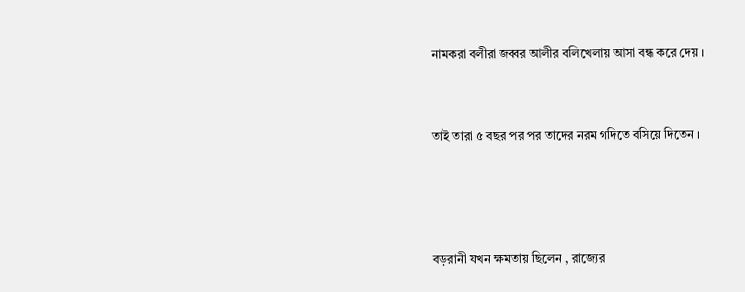নামকরা বলীরা জব্বর আলীর বলিখেলায় আসা বন্ধ করে দেয় ।



তাই তারা ৫ বছর পর পর তাদের নরম গদিতে বসিয়ে দিতেন ।





বড়রানী যখন ক্ষমতায় ছিলেন , রাজ্যের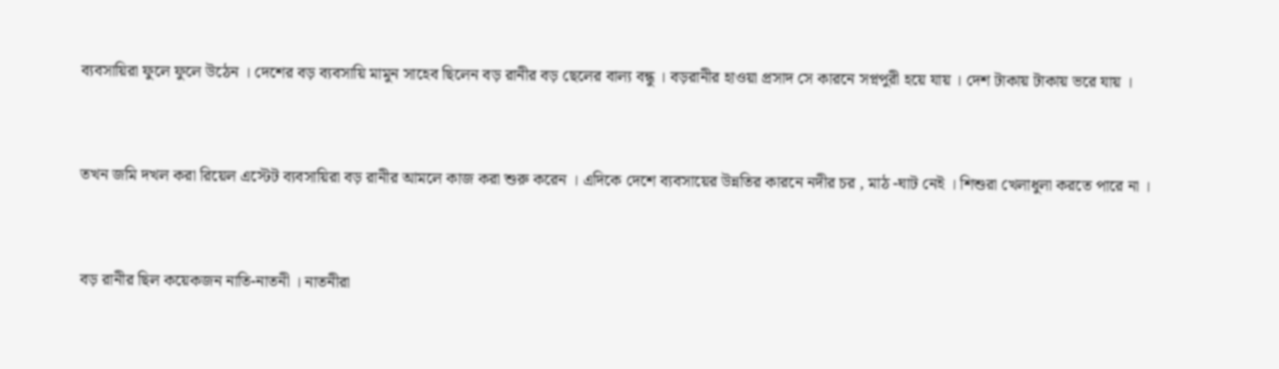ব্যবসায়িরা ফুলে ফুলে উঠেন । দেশের বড় ব্যবসায়ি মামুন সাহেব ছিলেন বড় রানীর বড় ছেলের বাল্য বন্ধু । বড়রানীর হাওয়া প্রসাদ সে কারনে সপ্নপুরী হয়ে যায় । দেশ টাকায় টাকায় ভরে যায় ।



তখন জমি দখল করা রিয়েল এস্টেট ব্যবসায়িরা বড় রানীর আমলে কাজ করা শুরু করেন । এদিকে দেশে ব্যবসায়ের উন্নতির কারনে নদীর চর , মাঠ -ঘাট নেই । শিশুরা খেলাধুলা করতে পারে না ।



বড় রানীর ছিল কয়েকজন নাতি-নাতনী । নাতনীরা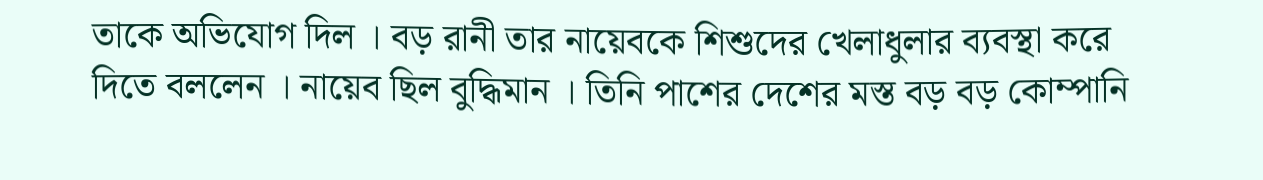তাকে অভিযোগ দিল । বড় রানী তার নায়েবকে শিশুদের খেলাধুলার ব্যবস্থা করে দিতে বললেন । নায়েব ছিল বুদ্ধিমান । তিনি পাশের দেশের মস্ত বড় বড় কোম্পানি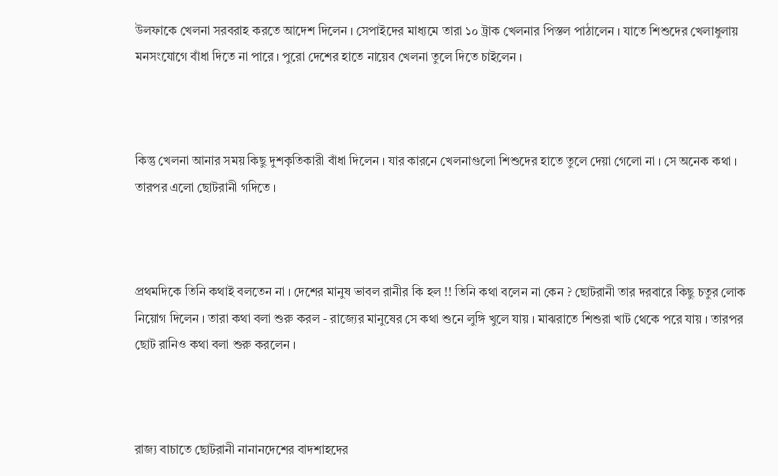উলফাকে খেলনা সরবরাহ করতে আদেশ দিলেন । সেপাইদের মাধ্যমে তারা ১০ ট্রাক খেলনার পিস্তল পাঠালেন । যাতে শিশুদের খেলাধুলায় মনসংযোগে বাঁধা দিতে না পারে । পুরো দেশের হাতে নায়েব খেলনা তুলে দিতে চাইলেন ।



কিন্তু খেলনা আনার সময় কিছু দুশকৃতিকারী বাঁধা দিলেন । যার কারনে খেলনাগুলো শিশুদের হাতে তুলে দেয়া গেলো না । সে অনেক কথা । তারপর এলো ছোটরানী গদিতে ।



প্রথমদিকে তিনি কথাই বলতেন না । দেশের মানুষ ভাবল রানীর কি হল !! তিনি কথা বলেন না কেন ? ছোটরানী তার দরবারে কিছু চতুর লোক নিয়োগ দিলেন । তারা কথা বলা শুরু করল - রাজ্যের মানুষের সে কথা শুনে লুঙ্গি খুলে যায় । মাঝরাতে শিশুরা খাট থেকে পরে যায় । তারপর ছোট রানিও কথা বলা শুরু করলেন ।



রাজ্য বাচাতে ছোটরানী নানানদেশের বাদশাহদের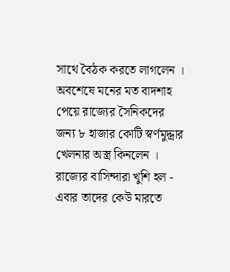সাথে বৈঠক করতে লাগলেন । অবশেষে মনের মত বাদশাহ পেয়ে রাজ্যের সৈনিকদের জন্য ৮ হাজার কোটি স্বর্ণমুদ্দ্রার খেলনার অস্ত্র কিনলেন । রাজ্যের বাসিন্দারা খুশি হল - এবার তাদের কেউ মারতে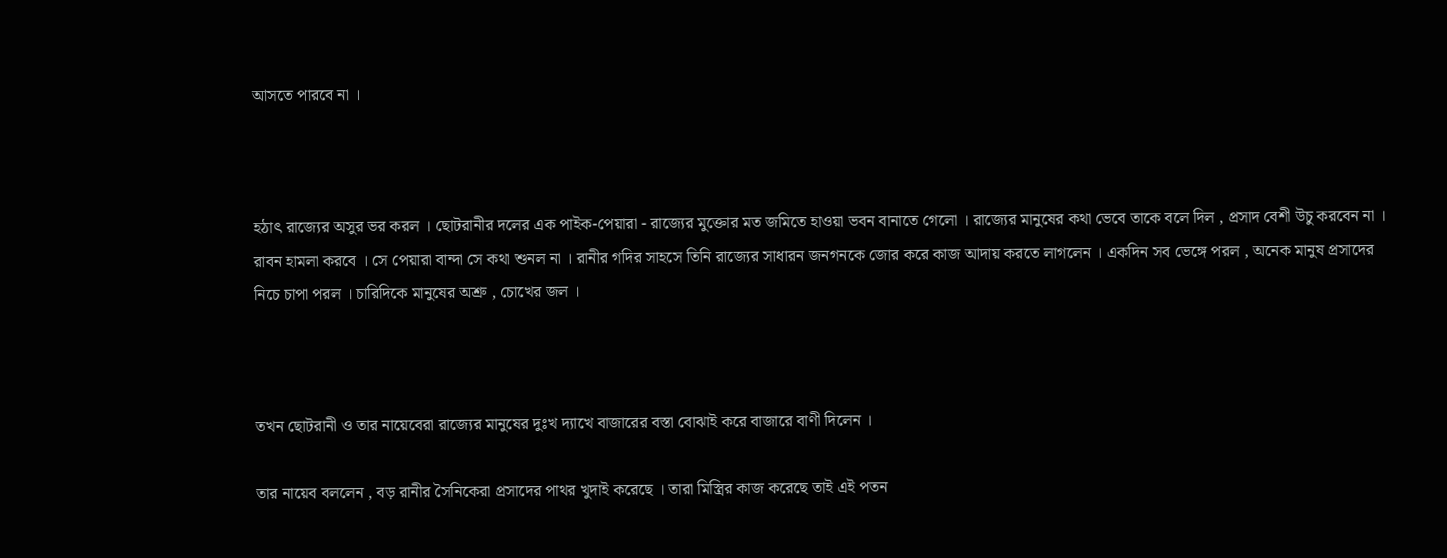আসতে পারবে না ।



হঠাৎ রাজ্যের অসুর ভর করল । ছোটরানীর দলের এক পাইক-পেয়ারা - রাজ্যের মুক্তোর মত জমিতে হাওয়া ভবন বানাতে গেলো । রাজ্যের মানুষের কথা ভেবে তাকে বলে দিল , প্রসাদ বেশী উচু করবেন না । রাবন হামলা করবে । সে পেয়ারা বান্দা সে কথা শুনল না । রানীর গদির সাহসে তিনি রাজ্যের সাধারন জনগনকে জোর করে কাজ আদায় করতে লাগলেন । একদিন সব ভেঙ্গে পরল , অনেক মানুষ প্রসাদের নিচে চাপা পরল । চারিদিকে মানুষের অশ্রু , চোখের জল ।



তখন ছোটরানী ও তার নায়েবেরা রাজ্যের মানুষের দুঃখ দ্যাখে বাজারের বস্তা বোঝাই করে বাজারে বাণী দিলেন ।

তার নায়েব বললেন , বড় রানীর সৈনিকেরা প্রসাদের পাথর খুদাই করেছে । তারা মিস্ত্রির কাজ করেছে তাই এই পতন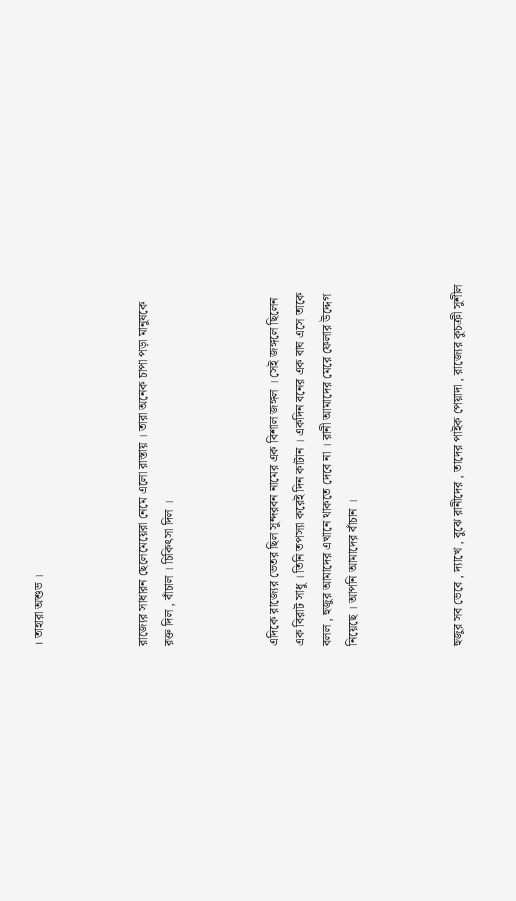। তাহারা অশুভ ।



রাজ্যের সাধারন ছেলেমেয়েরা নেমে এলো রাস্তায় । তারা অনেক চাপা পড়া মানুষকে রক্ত দিল , বাঁচাল । চিকিৎসা দিল ।



এদিকে রাজ্যের ভেতর ছিল সুন্দরবন নামের এক বিশাল জঙ্গল । সেই জঙ্গলে ছিলেন এক বিরাট সাধু । তিনি তপস্যা করেই দিন কাটান । একদিন বনের এক বাঘ এসে তাকে বলল , হুজুর আমাদের এখানে থাকতে দেবে না । রানী আমাদের মেরে ফেলার উদ্দেগ নিয়েছে । আপনি আমাদের বাঁচান ।



হুজুর সব ভেবে , দ্যাখে , বুঝে রানীদের , তাদের পাইক পেয়াদা , রাজ্যের কুচক্রী সুশীল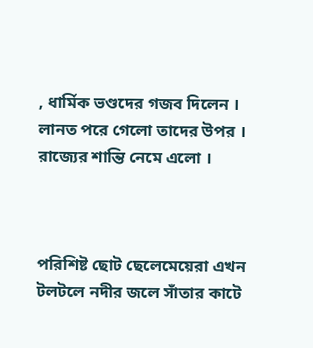, ধার্মিক ভণ্ডদের গজব দিলেন । লানত পরে গেলো তাদের উপর । রাজ্যের শান্তি নেমে এলো ।



পরিশিষ্ট ছোট ছেলেমেয়েরা এখন টলটলে নদীর জলে সাঁতার কাটে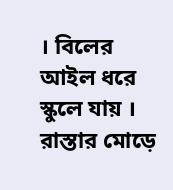। বিলের আইল ধরে স্কুলে যায় । রাস্তার মোড়ে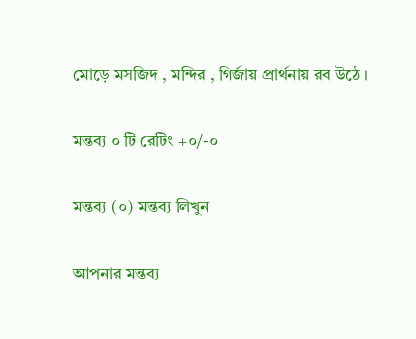মোড়ে মসজিদ , মন্দির , গির্জায় প্রার্থনায় রব উঠে ।

মন্তব্য ০ টি রেটিং +০/-০

মন্তব্য (০) মন্তব্য লিখুন

আপনার মন্তব্য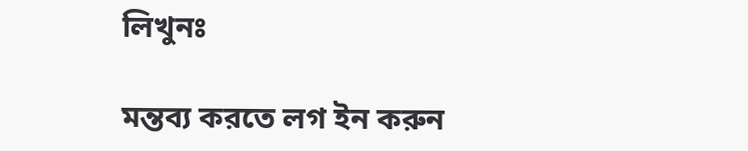লিখুনঃ

মন্তব্য করতে লগ ইন করুন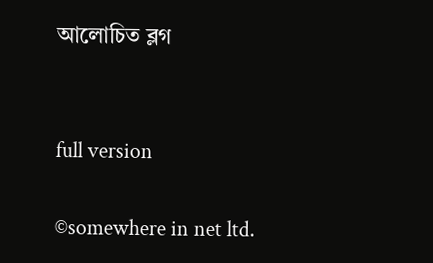আলোচিত ব্লগ


full version

©somewhere in net ltd.